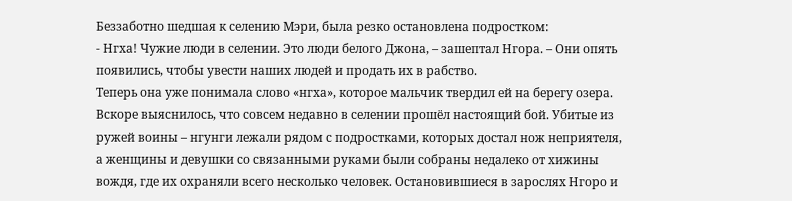Беззаботно шедшая к селению Мэри, была резко остановлена подростком:
- Нгха! Чужие люди в селении. Это люди белого Джона, – зашептал Нгора. – Они опять появились, чтобы увести наших людей и продать их в рабство.
Теперь она уже понимала слово «нгха», которое мальчик твердил ей на берегу озера. Вскоре выяснилось, что совсем недавно в селении прошёл настоящий бой. Убитые из ружей воины – нгунги лежали рядом с подростками, которых достал нож неприятеля, а женщины и девушки со связанными руками были собраны недалеко от хижины вождя, где их охраняли всего несколько человек. Остановившиеся в зарослях Нгоро и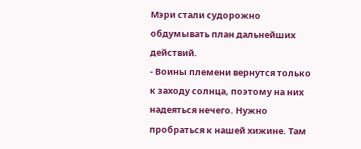Мэри стали судорожно обдумывать план дальнейших действий.
- Воины племени вернутся только к заходу солнца, поэтому на них надеяться нечего. Нужно пробраться к нашей хижине. Там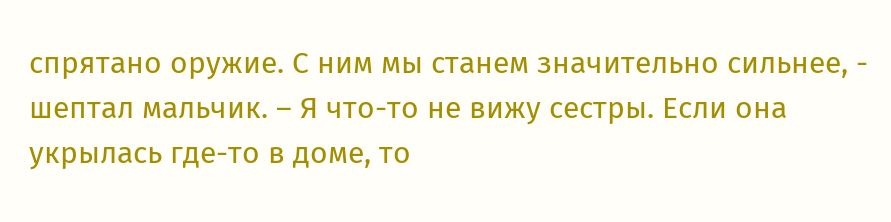спрятано оружие. С ним мы станем значительно сильнее, - шептал мальчик. – Я что-то не вижу сестры. Если она укрылась где-то в доме, то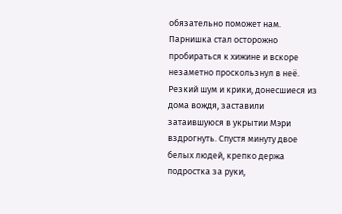обязательно поможет нам.
Парнишка стал осторожно пробираться к хижине и вскоре незаметно проскользнул в неё. Резкий шум и крики, донесшиеся из дома вождя, заставили затаившуюся в укрытии Мэри вздрогнуть. Спустя минуту двое белых людей, крепко держа подростка за руки,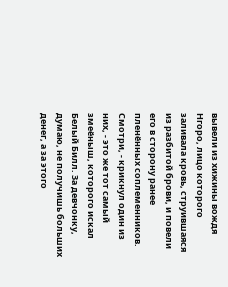вывели из хижины вождя Нгоро, лицо которого заливала кровь, струившаяся из разбитой брови, и повели его в сторону ранее пленённых соплеменников.
Смотри, - крикнул один из них, - это же тот самый змеёныш, которого искал Белый Билл. За девчонку, думаю, не получишь больших денег, а за этого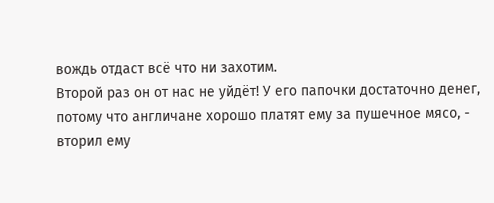вождь отдаст всё что ни захотим.
Второй раз он от нас не уйдёт! У его папочки достаточно денег, потому что англичане хорошо платят ему за пушечное мясо, - вторил ему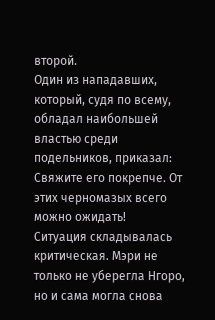второй.
Один из нападавших, который, судя по всему, обладал наибольшей властью среди подельников, приказал:
Свяжите его покрепче. От этих черномазых всего можно ожидать!
Ситуация складывалась критическая. Мэри не только не уберегла Нгоро, но и сама могла снова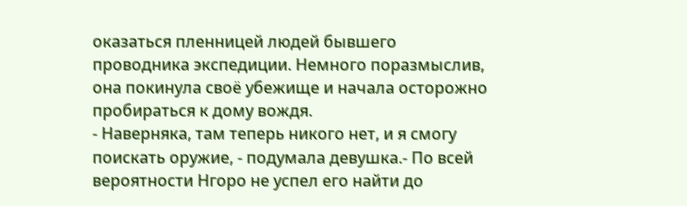оказаться пленницей людей бывшего проводника экспедиции. Немного поразмыслив, она покинула своё убежище и начала осторожно пробираться к дому вождя.
- Наверняка, там теперь никого нет, и я смогу поискать оружие, - подумала девушка.- По всей вероятности Нгоро не успел его найти до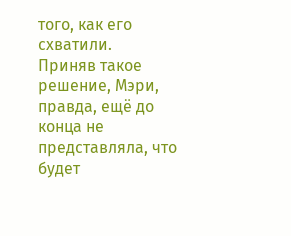того, как его схватили.
Приняв такое решение, Мэри, правда, ещё до конца не представляла, что будет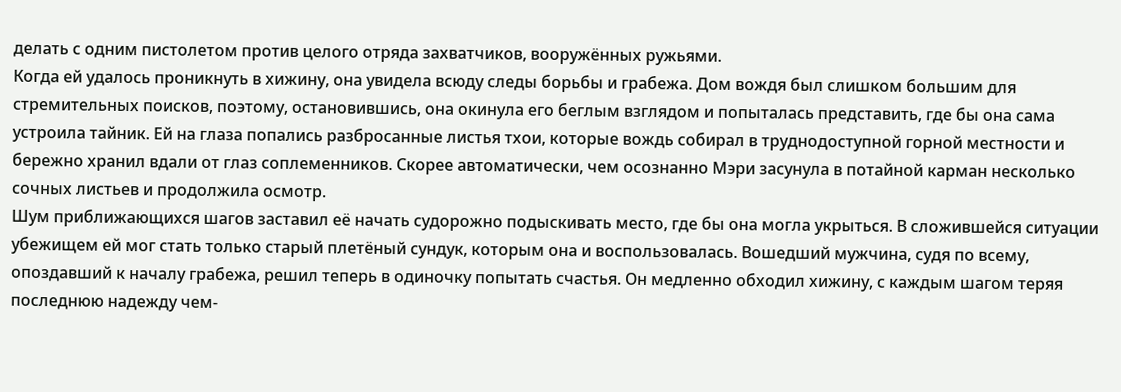делать с одним пистолетом против целого отряда захватчиков, вооружённых ружьями.
Когда ей удалось проникнуть в хижину, она увидела всюду следы борьбы и грабежа. Дом вождя был слишком большим для стремительных поисков, поэтому, остановившись, она окинула его беглым взглядом и попыталась представить, где бы она сама устроила тайник. Ей на глаза попались разбросанные листья тхои, которые вождь собирал в труднодоступной горной местности и бережно хранил вдали от глаз соплеменников. Скорее автоматически, чем осознанно Мэри засунула в потайной карман несколько сочных листьев и продолжила осмотр.
Шум приближающихся шагов заставил её начать судорожно подыскивать место, где бы она могла укрыться. В сложившейся ситуации убежищем ей мог стать только старый плетёный сундук, которым она и воспользовалась. Вошедший мужчина, судя по всему, опоздавший к началу грабежа, решил теперь в одиночку попытать счастья. Он медленно обходил хижину, с каждым шагом теряя последнюю надежду чем-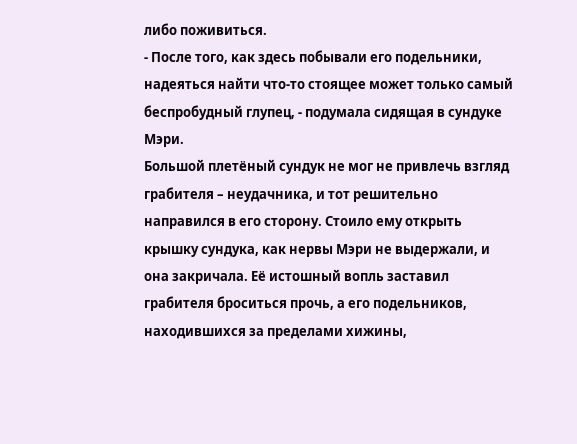либо поживиться.
- После того, как здесь побывали его подельники, надеяться найти что-то стоящее может только самый беспробудный глупец, - подумала сидящая в сундуке Мэри.
Большой плетёный сундук не мог не привлечь взгляд грабителя – неудачника, и тот решительно направился в его сторону. Стоило ему открыть крышку сундука, как нервы Мэри не выдержали, и она закричала. Её истошный вопль заставил грабителя броситься прочь, а его подельников, находившихся за пределами хижины,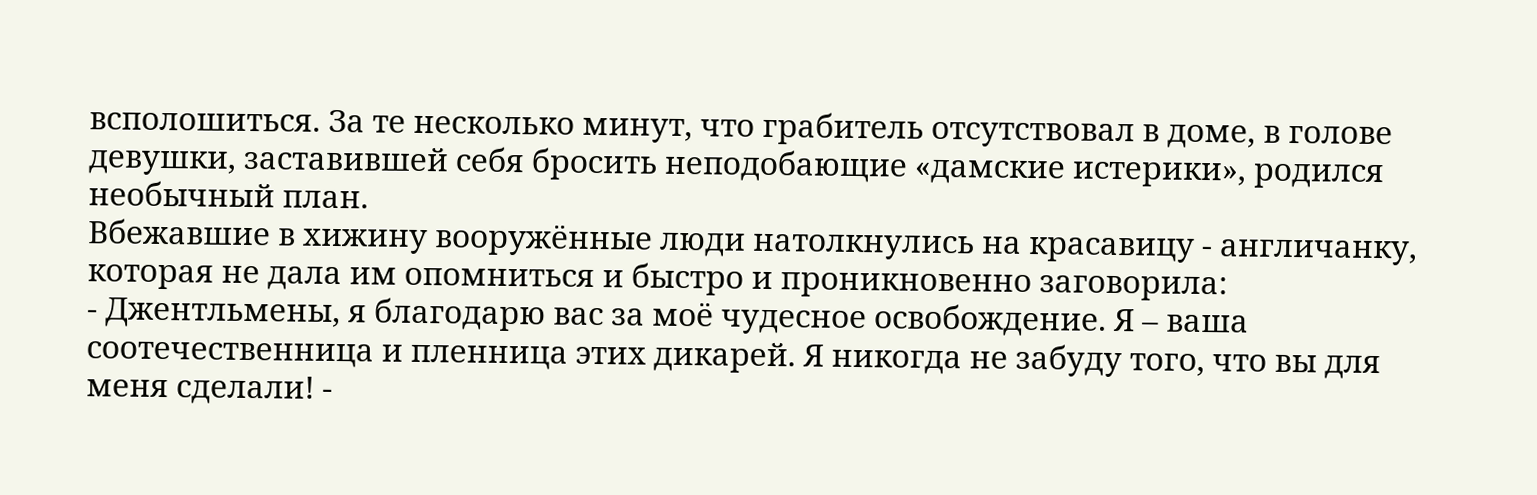всполошиться. За те несколько минут, что грабитель отсутствовал в доме, в голове девушки, заставившей себя бросить неподобающие «дамские истерики», родился необычный план.
Вбежавшие в хижину вооружённые люди натолкнулись на красавицу - англичанку, которая не дала им опомниться и быстро и проникновенно заговорила:
- Джентльмены, я благодарю вас за моё чудесное освобождение. Я – ваша соотечественница и пленница этих дикарей. Я никогда не забуду того, что вы для меня сделали! -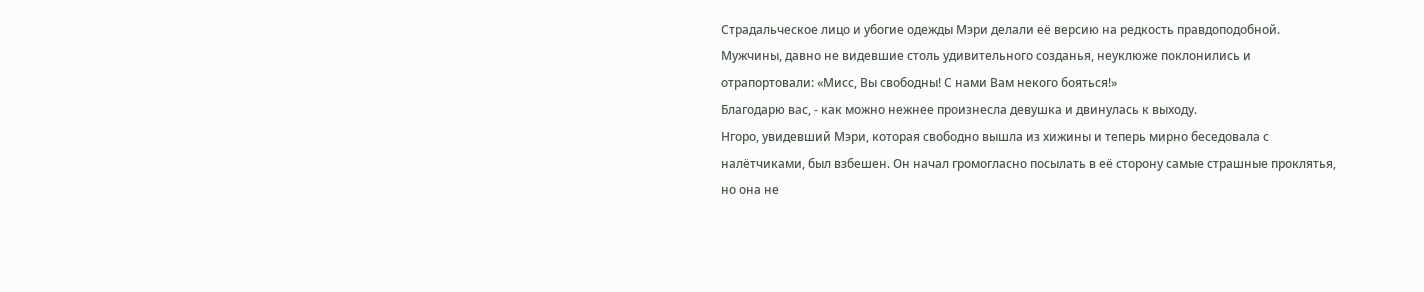Страдальческое лицо и убогие одежды Мэри делали её версию на редкость правдоподобной. Мужчины, давно не видевшие столь удивительного созданья, неуклюже поклонились и отрапортовали: «Мисс, Вы свободны! С нами Вам некого бояться!»
Благодарю вас, - как можно нежнее произнесла девушка и двинулась к выходу.
Нгоро, увидевший Мэри, которая свободно вышла из хижины и теперь мирно беседовала с налётчиками, был взбешен. Он начал громогласно посылать в её сторону самые страшные проклятья, но она не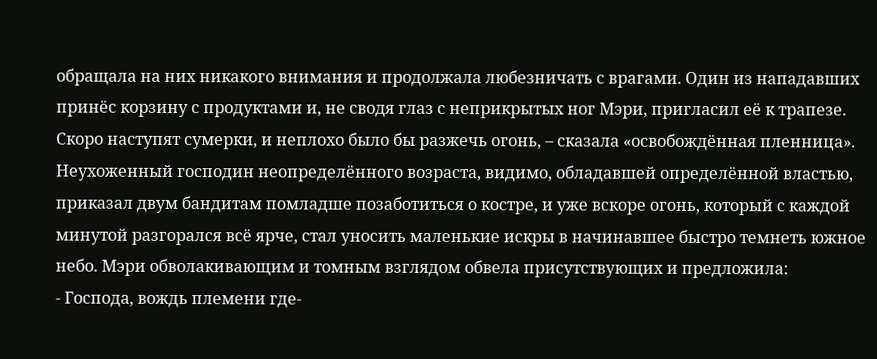обращала на них никакого внимания и продолжала любезничать с врагами. Один из нападавших принёс корзину с продуктами и, не сводя глаз с неприкрытых ног Мэри, пригласил её к трапезе.
Скоро наступят сумерки, и неплохо было бы разжечь огонь, – сказала «освобождённая пленница».
Неухоженный господин неопределённого возраста, видимо, обладавшей определённой властью, приказал двум бандитам помладше позаботиться о костре, и уже вскоре огонь, который с каждой минутой разгорался всё ярче, стал уносить маленькие искры в начинавшее быстро темнеть южное небо. Мэри обволакивающим и томным взглядом обвела присутствующих и предложила:
- Господа, вождь племени где-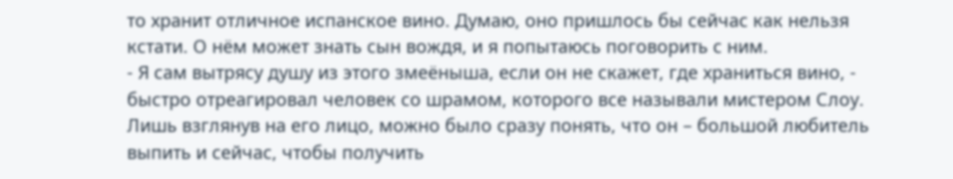то хранит отличное испанское вино. Думаю, оно пришлось бы сейчас как нельзя кстати. О нём может знать сын вождя, и я попытаюсь поговорить с ним.
- Я сам вытрясу душу из этого змеёныша, если он не скажет, где храниться вино, - быстро отреагировал человек со шрамом, которого все называли мистером Слоу. Лишь взглянув на его лицо, можно было сразу понять, что он – большой любитель выпить и сейчас, чтобы получить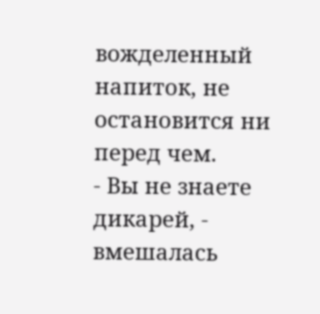вожделенный напиток, не остановится ни перед чем.
- Вы не знаете дикарей, - вмешалась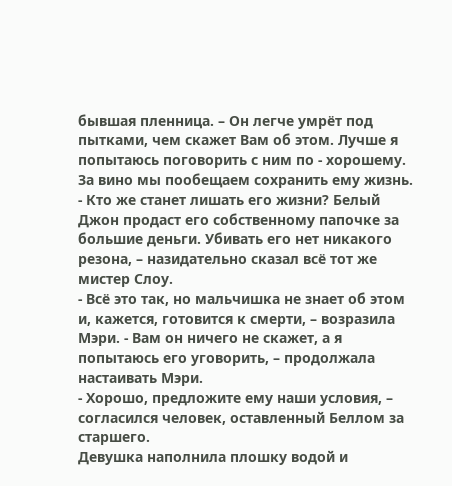бывшая пленница. – Он легче умрёт под пытками, чем скажет Вам об этом. Лучше я попытаюсь поговорить с ним по - хорошему. За вино мы пообещаем сохранить ему жизнь.
- Кто же станет лишать его жизни? Белый Джон продаст его собственному папочке за большие деньги. Убивать его нет никакого резона, – назидательно сказал всё тот же мистер Слоу.
- Всё это так, но мальчишка не знает об этом и, кажется, готовится к смерти, – возразила Мэри. - Вам он ничего не скажет, а я попытаюсь его уговорить, – продолжала настаивать Мэри.
- Хорошо, предложите ему наши условия, – согласился человек, оставленный Беллом за старшего.
Девушка наполнила плошку водой и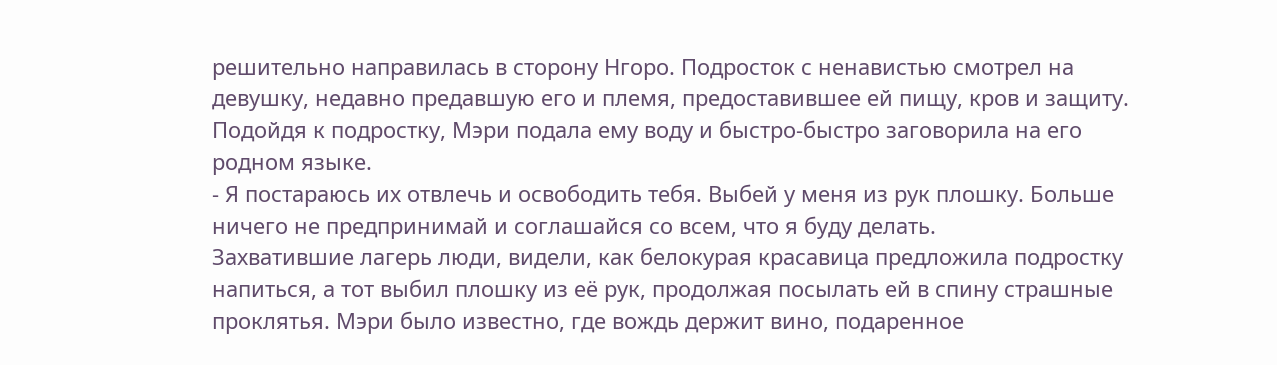решительно направилась в сторону Нгоро. Подросток с ненавистью смотрел на девушку, недавно предавшую его и племя, предоставившее ей пищу, кров и защиту. Подойдя к подростку, Мэри подала ему воду и быстро-быстро заговорила на его родном языке.
- Я постараюсь их отвлечь и освободить тебя. Выбей у меня из рук плошку. Больше ничего не предпринимай и соглашайся со всем, что я буду делать.
Захватившие лагерь люди, видели, как белокурая красавица предложила подростку напиться, а тот выбил плошку из её рук, продолжая посылать ей в спину страшные проклятья. Мэри было известно, где вождь держит вино, подаренное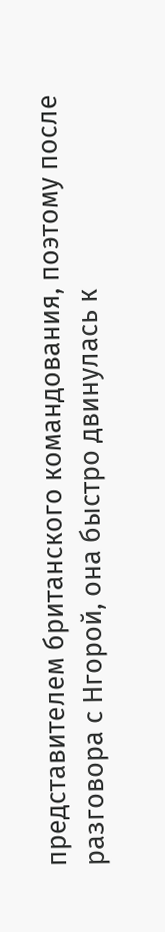представителем британского командования, поэтому после разговора с Нгорой, она быстро двинулась к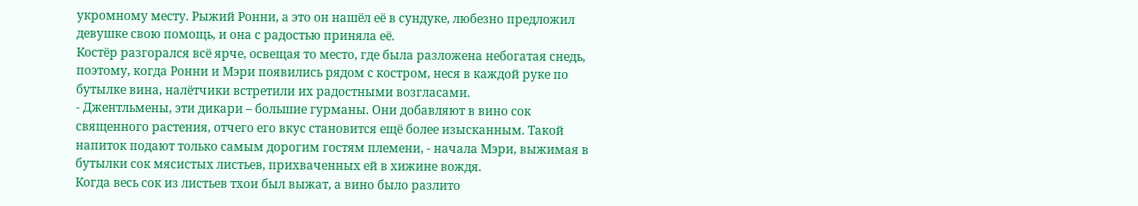укромному месту. Рыжий Ронни, а это он нашёл её в сундуке, любезно предложил девушке свою помощь, и она с радостью приняла её.
Костёр разгорался всё ярче, освещая то место, где была разложена небогатая снедь, поэтому, когда Ронни и Мэри появились рядом с костром, неся в каждой руке по бутылке вина, налётчики встретили их радостными возгласами.
- Джентльмены, эти дикари – большие гурманы. Они добавляют в вино сок священного растения, отчего его вкус становится ещё более изысканным. Такой напиток подают только самым дорогим гостям племени, - начала Мэри, выжимая в бутылки сок мясистых листьев, прихваченных ей в хижине вождя.
Когда весь сок из листьев тхои был выжат, а вино было разлито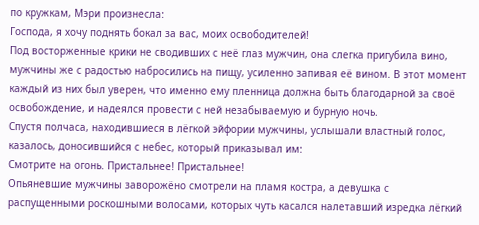по кружкам, Мэри произнесла:
Господа, я хочу поднять бокал за вас, моих освободителей!
Под восторженные крики не сводивших с неё глаз мужчин, она слегка пригубила вино, мужчины же с радостью набросились на пищу, усиленно запивая её вином. В этот момент каждый из них был уверен, что именно ему пленница должна быть благодарной за своё освобождение, и надеялся провести с ней незабываемую и бурную ночь.
Спустя полчаса, находившиеся в лёгкой эйфории мужчины, услышали властный голос, казалось, доносившийся с небес, который приказывал им:
Смотрите на огонь. Пристальнее! Пристальнее!
Опьяневшие мужчины заворожёно смотрели на пламя костра, а девушка с распущенными роскошными волосами, которых чуть касался налетавший изредка лёгкий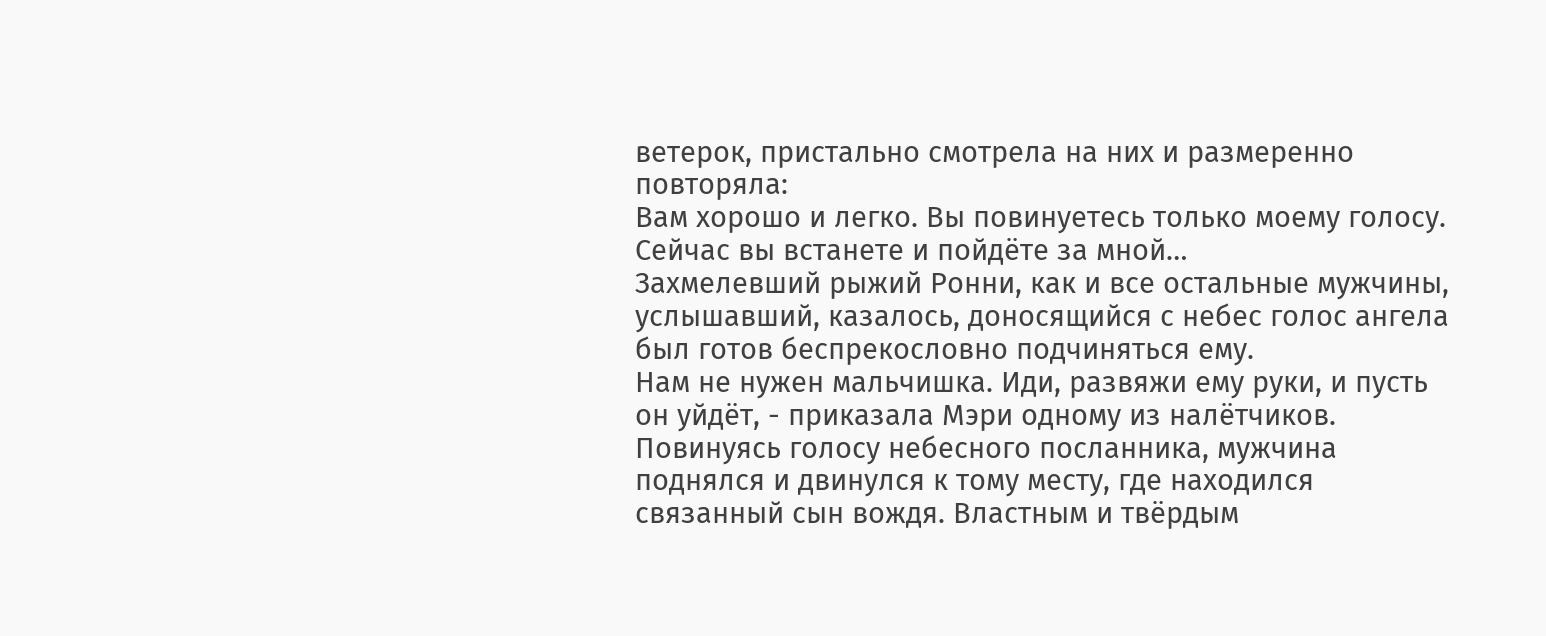ветерок, пристально смотрела на них и размеренно повторяла:
Вам хорошо и легко. Вы повинуетесь только моему голосу. Сейчас вы встанете и пойдёте за мной…
Захмелевший рыжий Ронни, как и все остальные мужчины, услышавший, казалось, доносящийся с небес голос ангела был готов беспрекословно подчиняться ему.
Нам не нужен мальчишка. Иди, развяжи ему руки, и пусть он уйдёт, - приказала Мэри одному из налётчиков.
Повинуясь голосу небесного посланника, мужчина поднялся и двинулся к тому месту, где находился связанный сын вождя. Властным и твёрдым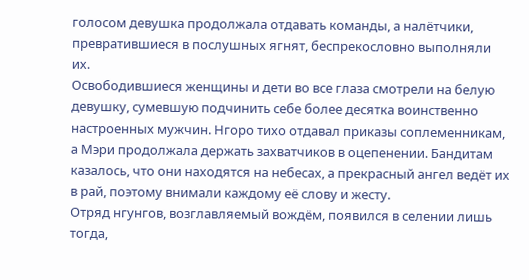голосом девушка продолжала отдавать команды, а налётчики, превратившиеся в послушных ягнят, беспрекословно выполняли их.
Освободившиеся женщины и дети во все глаза смотрели на белую девушку, сумевшую подчинить себе более десятка воинственно настроенных мужчин. Нгоро тихо отдавал приказы соплеменникам, а Мэри продолжала держать захватчиков в оцепенении. Бандитам казалось, что они находятся на небесах, а прекрасный ангел ведёт их в рай, поэтому внимали каждому её слову и жесту.
Отряд нгунгов, возглавляемый вождём, появился в селении лишь тогда,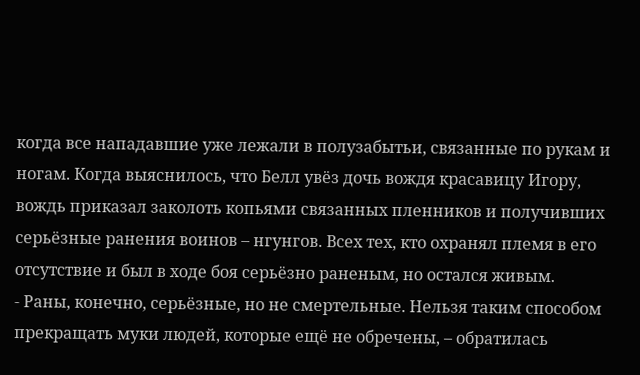когда все нападавшие уже лежали в полузабытьи, связанные по рукам и ногам. Когда выяснилось, что Белл увёз дочь вождя красавицу Игору, вождь приказал заколоть копьями связанных пленников и получивших серьёзные ранения воинов – нгунгов. Всех тех, кто охранял племя в его отсутствие и был в ходе боя серьёзно раненым, но остался живым.
- Раны, конечно, серьёзные, но не смертельные. Нельзя таким способом прекращать муки людей, которые ещё не обречены, – обратилась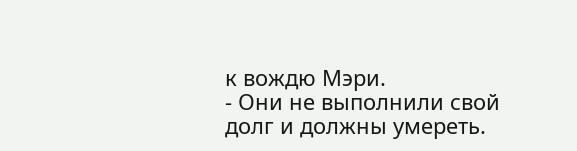к вождю Мэри.
- Они не выполнили свой долг и должны умереть.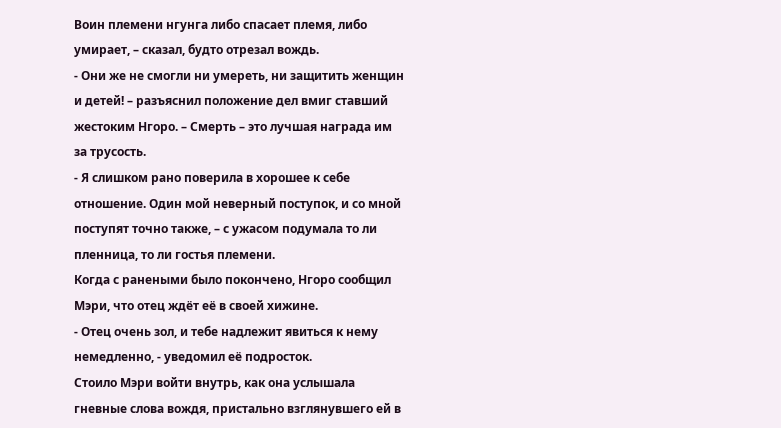Воин племени нгунга либо спасает племя, либо умирает, – сказал, будто отрезал вождь.
- Они же не смогли ни умереть, ни защитить женщин и детей! – разъяснил положение дел вмиг ставший жестоким Нгоро. – Смерть – это лучшая награда им за трусость.
- Я слишком рано поверила в хорошее к себе отношение. Один мой неверный поступок, и со мной поступят точно также, – с ужасом подумала то ли пленница, то ли гостья племени.
Когда с ранеными было покончено, Нгоро сообщил Мэри, что отец ждёт её в своей хижине.
- Отец очень зол, и тебе надлежит явиться к нему немедленно, - уведомил её подросток.
Стоило Мэри войти внутрь, как она услышала гневные слова вождя, пристально взглянувшего ей в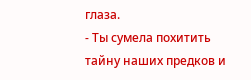глаза.
- Ты сумела похитить тайну наших предков и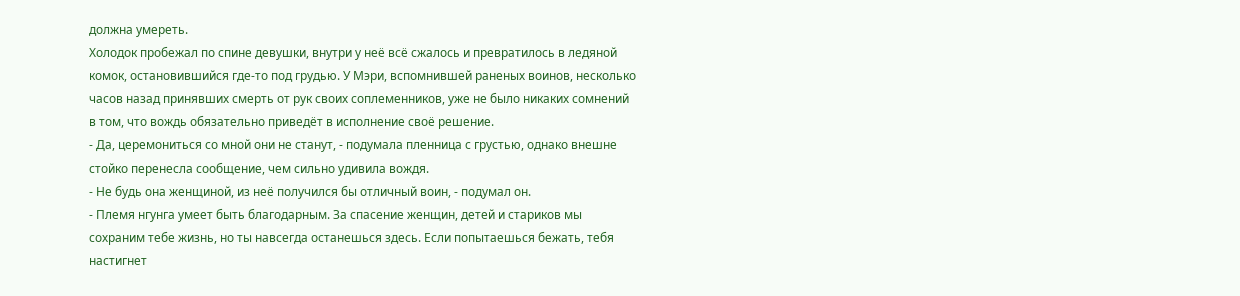должна умереть.
Холодок пробежал по спине девушки, внутри у неё всё сжалось и превратилось в ледяной комок, остановившийся где-то под грудью. У Мэри, вспомнившей раненых воинов, несколько часов назад принявших смерть от рук своих соплеменников, уже не было никаких сомнений в том, что вождь обязательно приведёт в исполнение своё решение.
- Да, церемониться со мной они не станут, - подумала пленница с грустью, однако внешне стойко перенесла сообщение, чем сильно удивила вождя.
- Не будь она женщиной, из неё получился бы отличный воин, - подумал он.
- Племя нгунга умеет быть благодарным. За спасение женщин, детей и стариков мы сохраним тебе жизнь, но ты навсегда останешься здесь. Если попытаешься бежать, тебя настигнет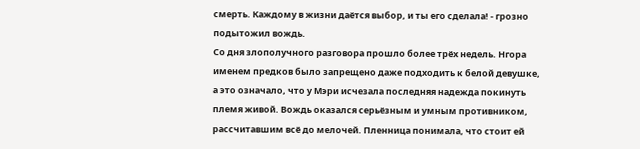смерть. Каждому в жизни даётся выбор, и ты его сделала! - грозно подытожил вождь.
Со дня злополучного разговора прошло более трёх недель. Нгора именем предков было запрещено даже подходить к белой девушке, а это означало, что у Мэри исчезала последняя надежда покинуть племя живой. Вождь оказался серьёзным и умным противником, рассчитавшим всё до мелочей. Пленница понимала, что стоит ей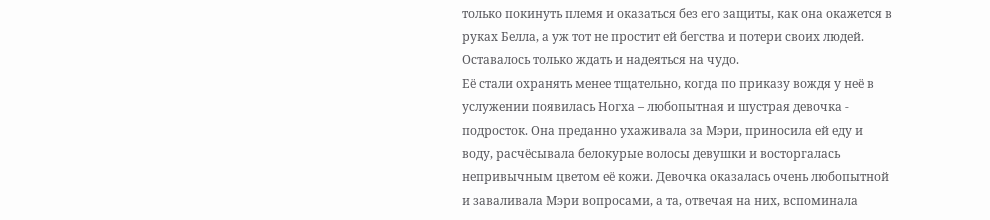только покинуть племя и оказаться без его защиты, как она окажется в руках Белла, а уж тот не простит ей бегства и потери своих людей. Оставалось только ждать и надеяться на чудо.
Её стали охранять менее тщательно, когда по приказу вождя у неё в услужении появилась Ногха – любопытная и шустрая девочка - подросток. Она преданно ухаживала за Мэри, приносила ей еду и воду, расчёсывала белокурые волосы девушки и восторгалась непривычным цветом её кожи. Девочка оказалась очень любопытной и заваливала Мэри вопросами, а та, отвечая на них, вспоминала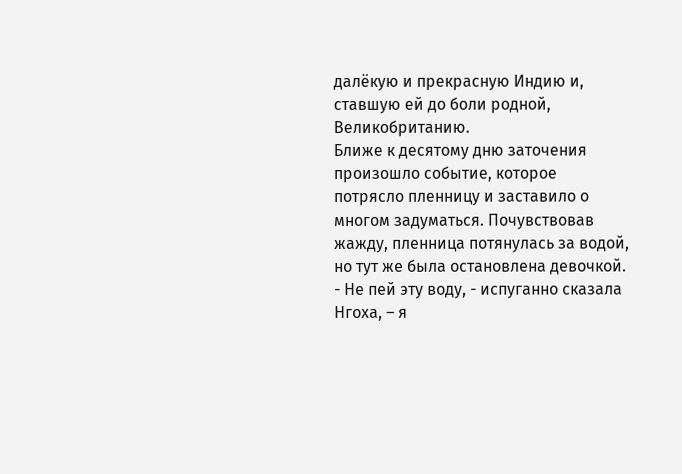далёкую и прекрасную Индию и, ставшую ей до боли родной, Великобританию.
Ближе к десятому дню заточения произошло событие, которое потрясло пленницу и заставило о многом задуматься. Почувствовав жажду, пленница потянулась за водой, но тут же была остановлена девочкой.
- Не пей эту воду, - испуганно сказала Нгоха, – я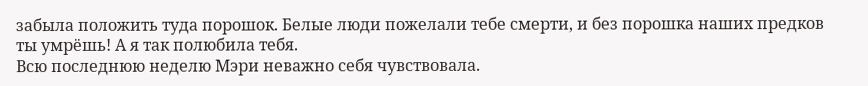забыла положить туда порошок. Белые люди пожелали тебе смерти, и без порошка наших предков ты умрёшь! А я так полюбила тебя.
Всю последнюю неделю Мэри неважно себя чувствовала.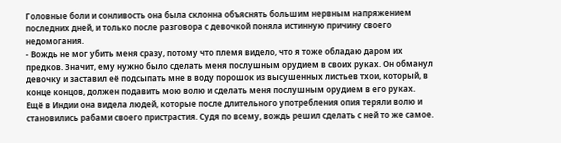Головные боли и сонливость она была склонна объяснять большим нервным напряжением последних дней, и только после разговора с девочкой поняла истинную причину своего недомогания.
- Вождь не мог убить меня сразу, потому что племя видело, что я тоже обладаю даром их предков. Значит, ему нужно было сделать меня послушным орудием в своих руках. Он обманул девочку и заставил её подсыпать мне в воду порошок из высушенных листьев тхои, который, в конце концов, должен подавить мою волю и сделать меня послушным орудием в его руках.
Ещё в Индии она видела людей, которые после длительного употребления опия теряли волю и становились рабами своего пристрастия. Судя по всему, вождь решил сделать с ней то же самое.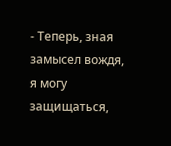- Теперь, зная замысел вождя, я могу защищаться,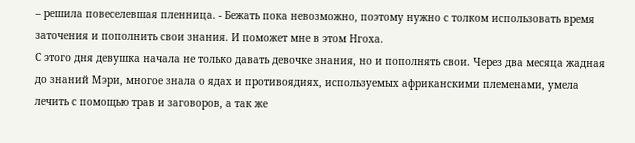– решила повеселевшая пленница. - Бежать пока невозможно, поэтому нужно с толком использовать время заточения и пополнить свои знания. И поможет мне в этом Нгоха.
С этого дня девушка начала не только давать девочке знания, но и пополнять свои. Через два месяца жадная до знаний Мэри, многое знала о ядах и противоядиях, используемых африканскими племенами, умела лечить с помощью трав и заговоров, а так же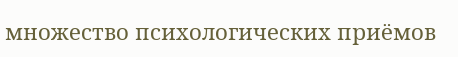множество психологических приёмов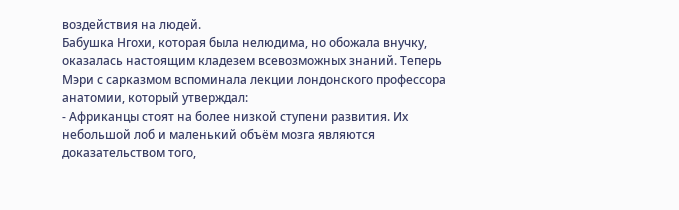воздействия на людей.
Бабушка Нгохи, которая была нелюдима, но обожала внучку, оказалась настоящим кладезем всевозможных знаний. Теперь Мэри с сарказмом вспоминала лекции лондонского профессора анатомии, который утверждал:
- Африканцы стоят на более низкой ступени развития. Их небольшой лоб и маленький объём мозга являются доказательством того,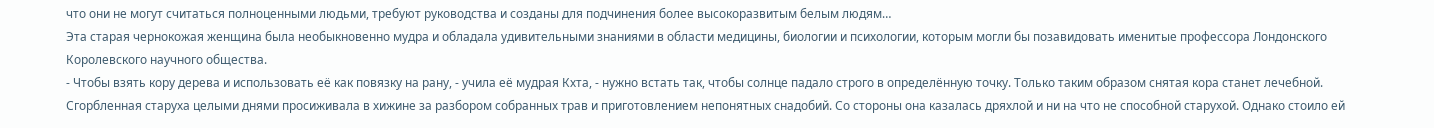что они не могут считаться полноценными людьми, требуют руководства и созданы для подчинения более высокоразвитым белым людям…
Эта старая чернокожая женщина была необыкновенно мудра и обладала удивительными знаниями в области медицины, биологии и психологии, которым могли бы позавидовать именитые профессора Лондонского Королевского научного общества.
- Чтобы взять кору дерева и использовать её как повязку на рану, - учила её мудрая Кхта, - нужно встать так, чтобы солнце падало строго в определённую точку. Только таким образом снятая кора станет лечебной.
Сгорбленная старуха целыми днями просиживала в хижине за разбором собранных трав и приготовлением непонятных снадобий. Со стороны она казалась дряхлой и ни на что не способной старухой. Однако стоило ей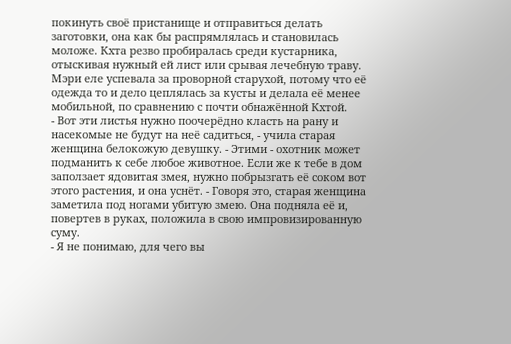покинуть своё пристанище и отправиться делать заготовки, она как бы распрямлялась и становилась моложе. Кхта резво пробиралась среди кустарника, отыскивая нужный ей лист или срывая лечебную траву. Мэри еле успевала за проворной старухой, потому что её одежда то и дело цеплялась за кусты и делала её менее мобильной, по сравнению с почти обнажённой Кхтой.
- Вот эти листья нужно поочерёдно класть на рану и насекомые не будут на неё садиться, - учила старая женщина белокожую девушку. - Этими - охотник может подманить к себе любое животное. Если же к тебе в дом заползает ядовитая змея, нужно побрызгать её соком вот этого растения, и она уснёт. - Говоря это, старая женщина заметила под ногами убитую змею. Она подняла её и, повертев в руках, положила в свою импровизированную суму.
- Я не понимаю, для чего вы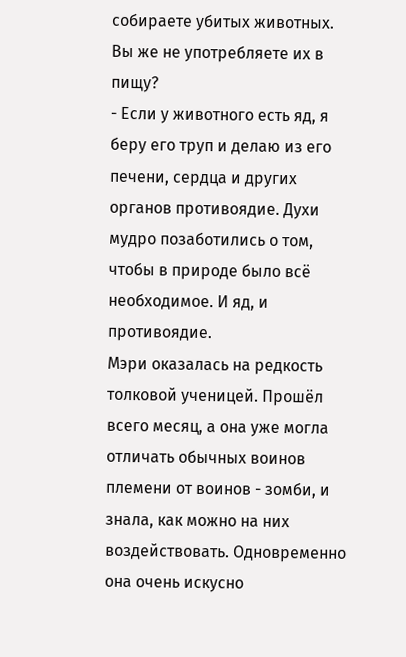собираете убитых животных. Вы же не употребляете их в пищу?
- Если у животного есть яд, я беру его труп и делаю из его печени, сердца и других органов противоядие. Духи мудро позаботились о том, чтобы в природе было всё необходимое. И яд, и противоядие.
Мэри оказалась на редкость толковой ученицей. Прошёл всего месяц, а она уже могла отличать обычных воинов племени от воинов - зомби, и знала, как можно на них воздействовать. Одновременно она очень искусно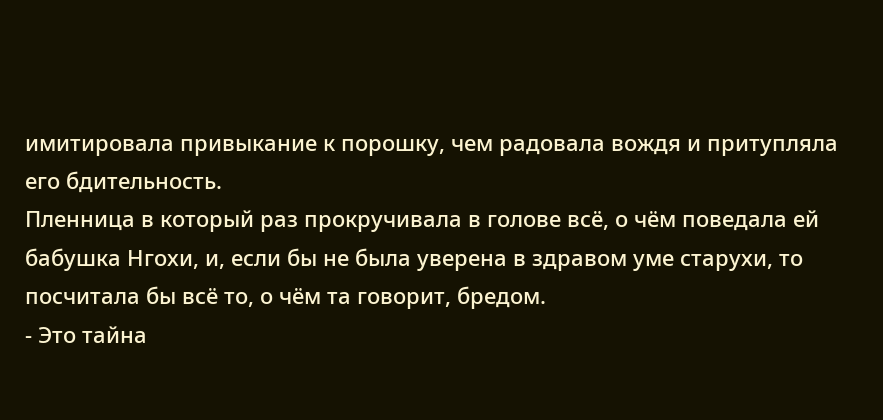имитировала привыкание к порошку, чем радовала вождя и притупляла его бдительность.
Пленница в который раз прокручивала в голове всё, о чём поведала ей бабушка Нгохи, и, если бы не была уверена в здравом уме старухи, то посчитала бы всё то, о чём та говорит, бредом.
- Это тайна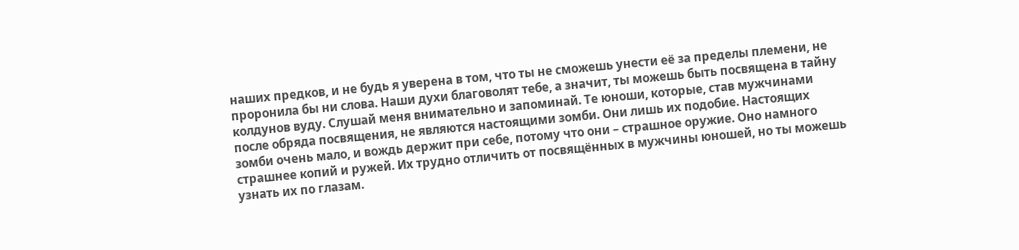наших предков, и не будь я уверена в том, что ты не сможешь унести её за пределы племени, не проронила бы ни слова. Наши духи благоволят тебе, а значит, ты можешь быть посвящена в тайну колдунов вуду. Слушай меня внимательно и запоминай. Те юноши, которые, став мужчинами после обряда посвящения, не являются настоящими зомби. Они лишь их подобие. Настоящих зомби очень мало, и вождь держит при себе, потому что они – страшное оружие. Оно намного страшнее копий и ружей. Их трудно отличить от посвящённых в мужчины юношей, но ты можешь узнать их по глазам.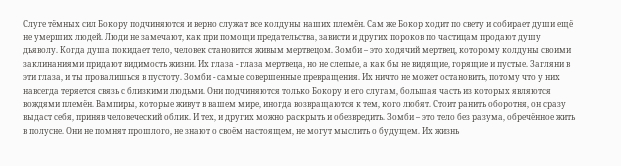Слуге тёмных сил Бокору подчиняются и верно служат все колдуны наших племён. Сам же Бокор ходит по свету и собирает души ещё не умерших людей. Люди не замечают, как при помощи предательства, зависти и других пороков по частицам продают душу дьяволу. Когда душа покидает тело, человек становится живым мертвецом. Зомби – это ходячий мертвец, которому колдуны своими заклинаниями придают видимость жизни. Их глаза - глаза мертвеца, но не слепые, а как бы не видящие, горящие и пустые. Загляни в эти глаза, и ты провалишься в пустоту. Зомби - самые совершенные превращения. Их ничто не может остановить, потому что у них навсегда теряется связь с близкими людьми. Они подчиняются только Бокору и его слугам, большая часть из которых являются вождями племён. Вампиры, которые живут в вашем мире, иногда возвращаются к тем, кого любят. Стоит ранить оборотня, он сразу выдаст себя, приняв человеческий облик. И тех, и других можно раскрыть и обезвредить. Зомби – это тело без разума, обречённое жить в полусне. Они не помнят прошлого, не знают о своём настоящем, не могут мыслить о будущем. Их жизнь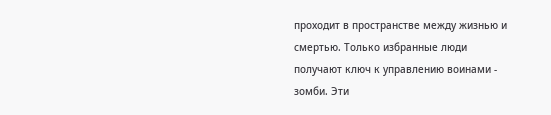проходит в пространстве между жизнью и смертью. Только избранные люди получают ключ к управлению воинами - зомби. Эти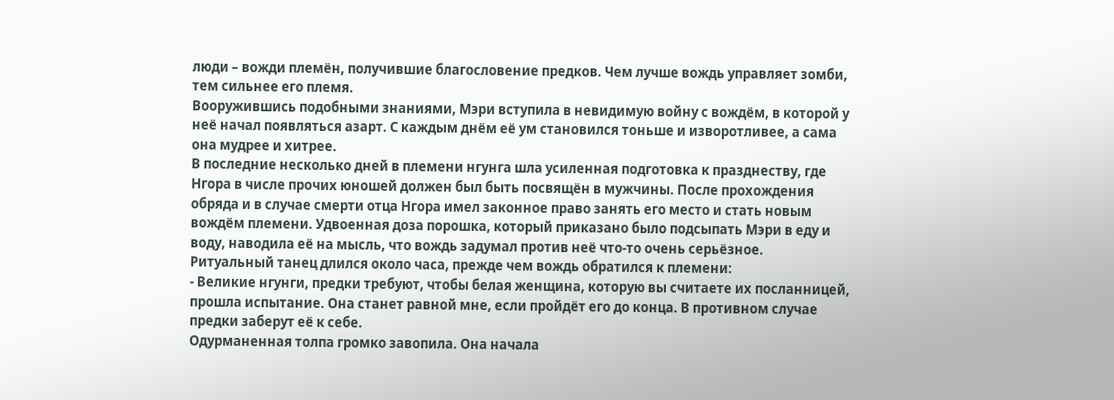люди – вожди племён, получившие благословение предков. Чем лучше вождь управляет зомби, тем сильнее его племя.
Вооружившись подобными знаниями, Мэри вступила в невидимую войну с вождём, в которой у неё начал появляться азарт. С каждым днём её ум становился тоньше и изворотливее, а сама она мудрее и хитрее.
В последние несколько дней в племени нгунга шла усиленная подготовка к празднеству, где Нгора в числе прочих юношей должен был быть посвящён в мужчины. После прохождения обряда и в случае смерти отца Нгора имел законное право занять его место и стать новым вождём племени. Удвоенная доза порошка, который приказано было подсыпать Мэри в еду и воду, наводила её на мысль, что вождь задумал против неё что-то очень серьёзное.
Ритуальный танец длился около часа, прежде чем вождь обратился к племени:
- Великие нгунги, предки требуют, чтобы белая женщина, которую вы считаете их посланницей, прошла испытание. Она станет равной мне, если пройдёт его до конца. В противном случае предки заберут её к себе.
Одурманенная толпа громко завопила. Она начала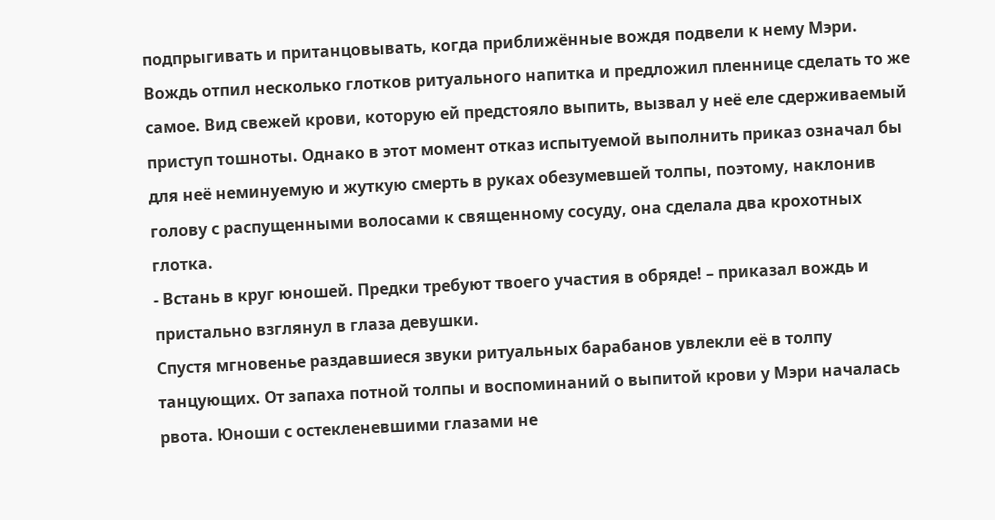подпрыгивать и пританцовывать, когда приближённые вождя подвели к нему Мэри. Вождь отпил несколько глотков ритуального напитка и предложил пленнице сделать то же самое. Вид свежей крови, которую ей предстояло выпить, вызвал у неё еле сдерживаемый приступ тошноты. Однако в этот момент отказ испытуемой выполнить приказ означал бы для неё неминуемую и жуткую смерть в руках обезумевшей толпы, поэтому, наклонив голову с распущенными волосами к священному сосуду, она сделала два крохотных глотка.
- Встань в круг юношей. Предки требуют твоего участия в обряде! – приказал вождь и пристально взглянул в глаза девушки.
Спустя мгновенье раздавшиеся звуки ритуальных барабанов увлекли её в толпу танцующих. От запаха потной толпы и воспоминаний о выпитой крови у Мэри началась рвота. Юноши с остекленевшими глазами не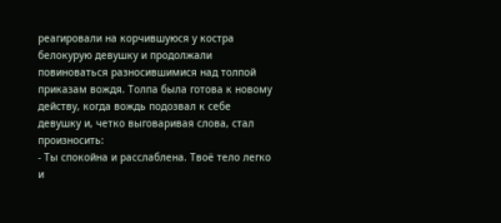реагировали на корчившуюся у костра белокурую девушку и продолжали повиноваться разносившимися над толпой приказам вождя. Толпа была готова к новому действу, когда вождь подозвал к себе девушку и, четко выговаривая слова, стал произносить:
- Ты спокойна и расслаблена. Твоё тело легко и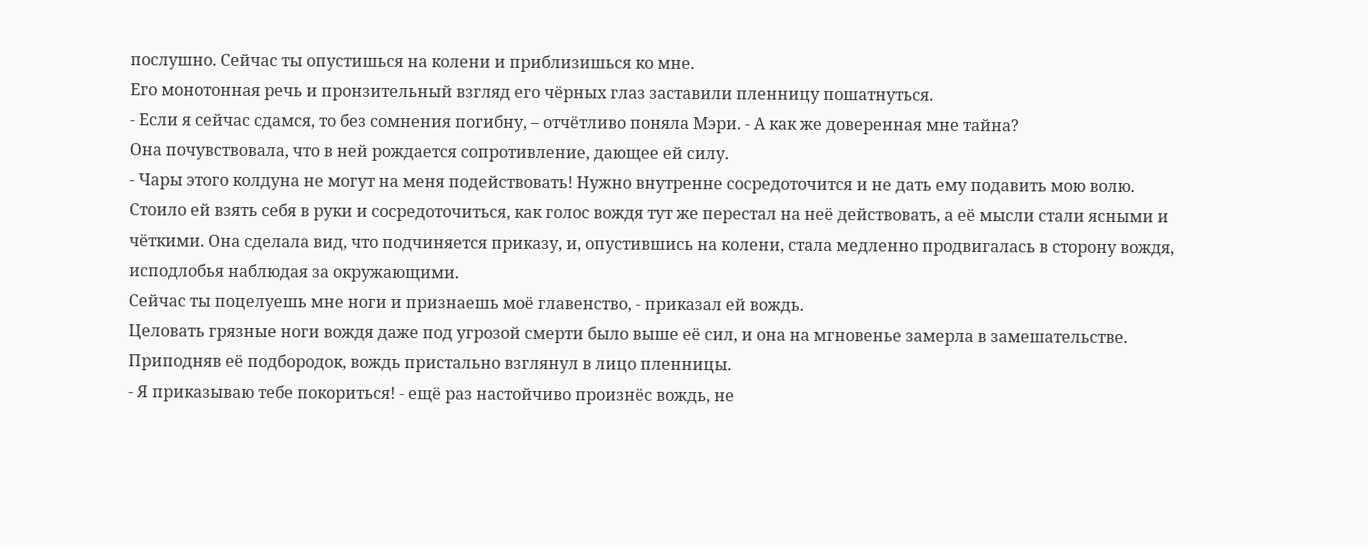послушно. Сейчас ты опустишься на колени и приблизишься ко мне.
Его монотонная речь и пронзительный взгляд его чёрных глаз заставили пленницу пошатнуться.
- Если я сейчас сдамся, то без сомнения погибну, – отчётливо поняла Мэри. - А как же доверенная мне тайна?
Она почувствовала, что в ней рождается сопротивление, дающее ей силу.
- Чары этого колдуна не могут на меня подействовать! Нужно внутренне сосредоточится и не дать ему подавить мою волю.
Стоило ей взять себя в руки и сосредоточиться, как голос вождя тут же перестал на неё действовать, а её мысли стали ясными и чёткими. Она сделала вид, что подчиняется приказу, и, опустившись на колени, стала медленно продвигалась в сторону вождя, исподлобья наблюдая за окружающими.
Сейчас ты поцелуешь мне ноги и признаешь моё главенство, - приказал ей вождь.
Целовать грязные ноги вождя даже под угрозой смерти было выше её сил, и она на мгновенье замерла в замешательстве. Приподняв её подбородок, вождь пристально взглянул в лицо пленницы.
- Я приказываю тебе покориться! - ещё раз настойчиво произнёс вождь, не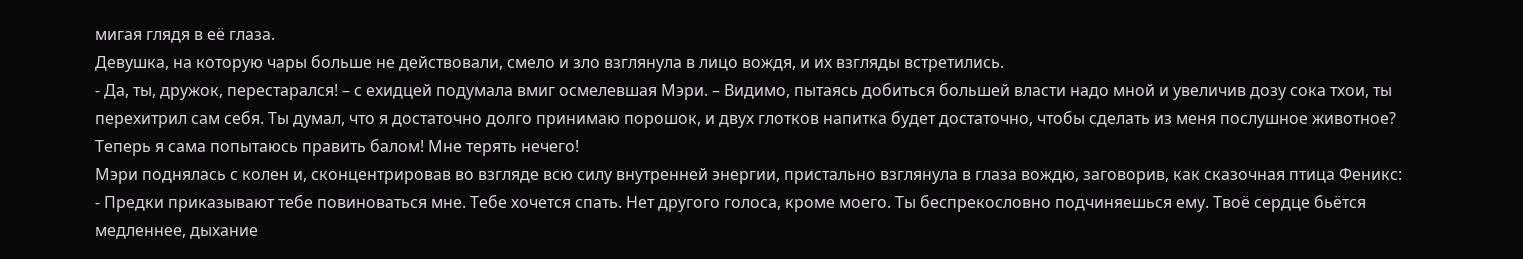мигая глядя в её глаза.
Девушка, на которую чары больше не действовали, смело и зло взглянула в лицо вождя, и их взгляды встретились.
- Да, ты, дружок, перестарался! – с ехидцей подумала вмиг осмелевшая Мэри. – Видимо, пытаясь добиться большей власти надо мной и увеличив дозу сока тхои, ты перехитрил сам себя. Ты думал, что я достаточно долго принимаю порошок, и двух глотков напитка будет достаточно, чтобы сделать из меня послушное животное? Теперь я сама попытаюсь править балом! Мне терять нечего!
Мэри поднялась с колен и, сконцентрировав во взгляде всю силу внутренней энергии, пристально взглянула в глаза вождю, заговорив, как сказочная птица Феникс:
- Предки приказывают тебе повиноваться мне. Тебе хочется спать. Нет другого голоса, кроме моего. Ты беспрекословно подчиняешься ему. Твоё сердце бьётся медленнее, дыхание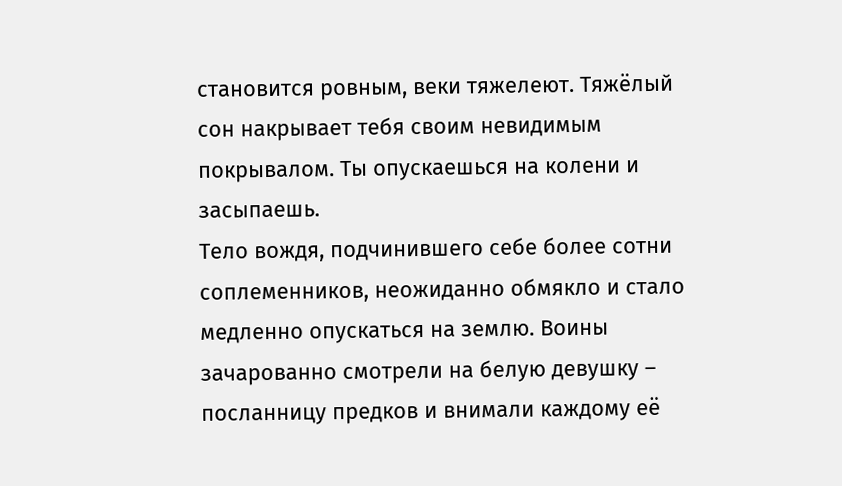становится ровным, веки тяжелеют. Тяжёлый сон накрывает тебя своим невидимым покрывалом. Ты опускаешься на колени и засыпаешь.
Тело вождя, подчинившего себе более сотни соплеменников, неожиданно обмякло и стало медленно опускаться на землю. Воины зачарованно смотрели на белую девушку – посланницу предков и внимали каждому её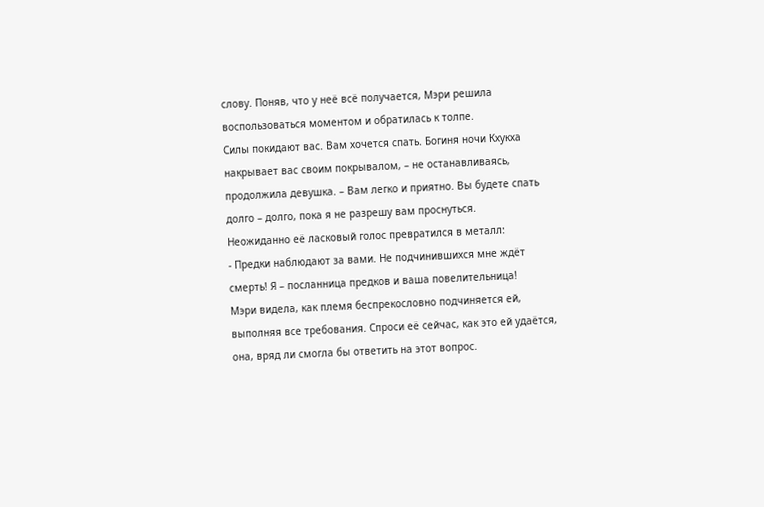слову. Поняв, что у неё всё получается, Мэри решила воспользоваться моментом и обратилась к толпе.
Силы покидают вас. Вам хочется спать. Богиня ночи Кхукха накрывает вас своим покрывалом, – не останавливаясь, продолжила девушка. – Вам легко и приятно. Вы будете спать долго – долго, пока я не разрешу вам проснуться.
Неожиданно её ласковый голос превратился в металл:
- Предки наблюдают за вами. Не подчинившихся мне ждёт смерть! Я – посланница предков и ваша повелительница!
Мэри видела, как племя беспрекословно подчиняется ей, выполняя все требования. Спроси её сейчас, как это ей удаётся, она, вряд ли смогла бы ответить на этот вопрос.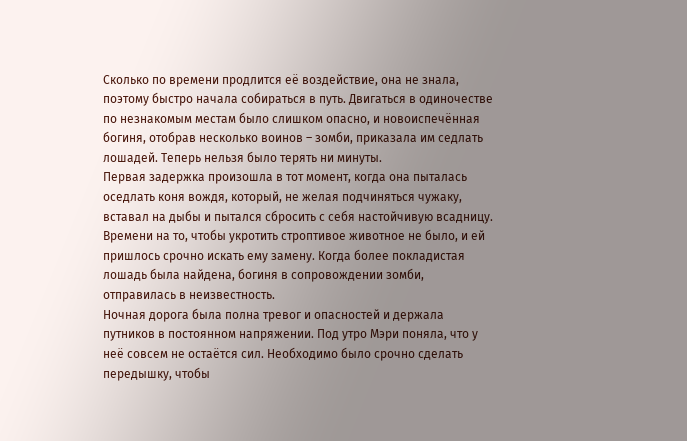Сколько по времени продлится её воздействие, она не знала, поэтому быстро начала собираться в путь. Двигаться в одиночестве по незнакомым местам было слишком опасно, и новоиспечённая богиня, отобрав несколько воинов – зомби, приказала им седлать лошадей. Теперь нельзя было терять ни минуты.
Первая задержка произошла в тот момент, когда она пыталась оседлать коня вождя, который, не желая подчиняться чужаку, вставал на дыбы и пытался сбросить с себя настойчивую всадницу. Времени на то, чтобы укротить строптивое животное не было, и ей пришлось срочно искать ему замену. Когда более покладистая лошадь была найдена, богиня в сопровождении зомби, отправилась в неизвестность.
Ночная дорога была полна тревог и опасностей и держала путников в постоянном напряжении. Под утро Мэри поняла, что у неё совсем не остаётся сил. Необходимо было срочно сделать передышку, чтобы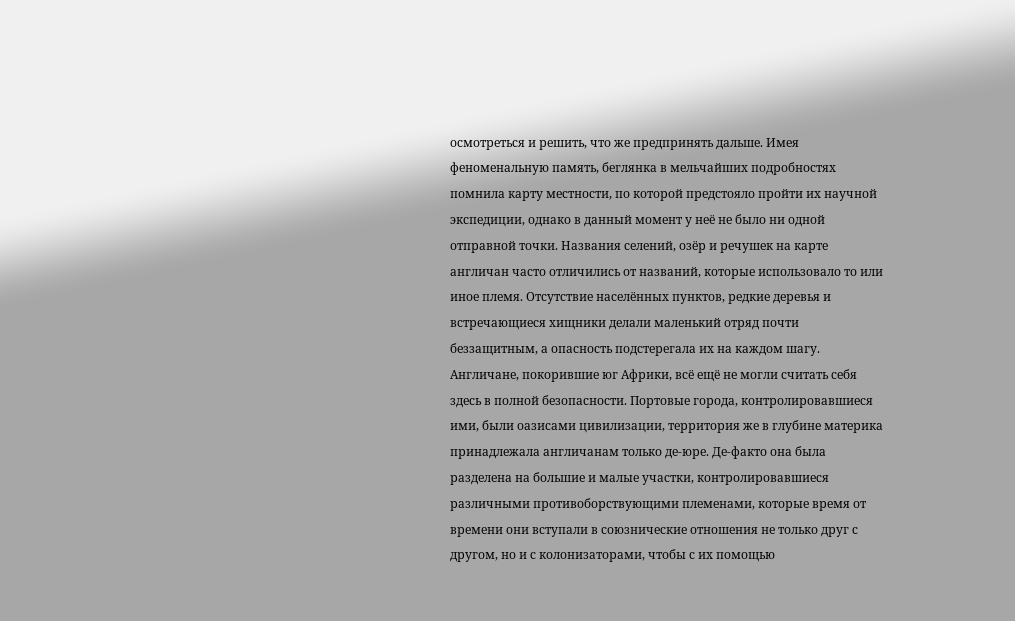осмотреться и решить, что же предпринять дальше. Имея феноменальную память, беглянка в мельчайших подробностях помнила карту местности, по которой предстояло пройти их научной экспедиции, однако в данный момент у неё не было ни одной отправной точки. Названия селений, озёр и речушек на карте англичан часто отличились от названий, которые использовало то или иное племя. Отсутствие населённых пунктов, редкие деревья и встречающиеся хищники делали маленький отряд почти беззащитным, а опасность подстерегала их на каждом шагу.
Англичане, покорившие юг Африки, всё ещё не могли считать себя здесь в полной безопасности. Портовые города, контролировавшиеся ими, были оазисами цивилизации, территория же в глубине материка принадлежала англичанам только де-юре. Де-факто она была разделена на большие и малые участки, контролировавшиеся различными противоборствующими племенами, которые время от времени они вступали в союзнические отношения не только друг с другом, но и с колонизаторами, чтобы с их помощью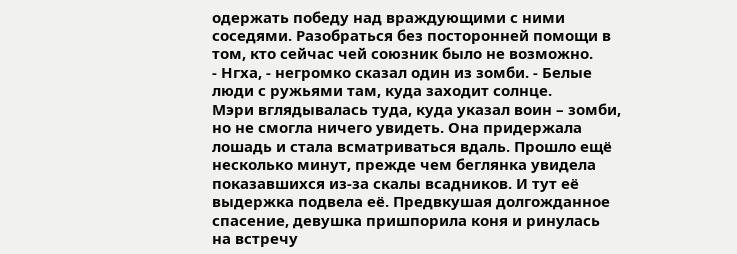одержать победу над враждующими с ними соседями. Разобраться без посторонней помощи в том, кто сейчас чей союзник было не возможно.
- Нгха, - негромко сказал один из зомби. - Белые люди с ружьями там, куда заходит солнце.
Мэри вглядывалась туда, куда указал воин – зомби, но не смогла ничего увидеть. Она придержала лошадь и стала всматриваться вдаль. Прошло ещё несколько минут, прежде чем беглянка увидела показавшихся из-за скалы всадников. И тут её выдержка подвела её. Предвкушая долгожданное спасение, девушка пришпорила коня и ринулась на встречу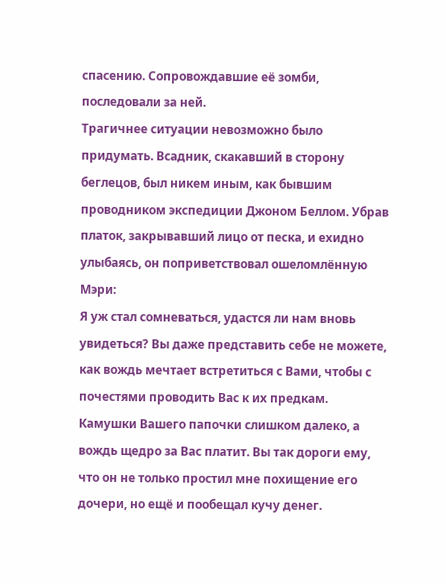спасению. Сопровождавшие её зомби, последовали за ней.
Трагичнее ситуации невозможно было придумать. Всадник, скакавший в сторону беглецов, был никем иным, как бывшим проводником экспедиции Джоном Беллом. Убрав платок, закрывавший лицо от песка, и ехидно улыбаясь, он поприветствовал ошеломлённую Мэри:
Я уж стал сомневаться, удастся ли нам вновь увидеться? Вы даже представить себе не можете, как вождь мечтает встретиться с Вами, чтобы с почестями проводить Вас к их предкам. Камушки Вашего папочки слишком далеко, а вождь щедро за Вас платит. Вы так дороги ему, что он не только простил мне похищение его дочери, но ещё и пообещал кучу денег.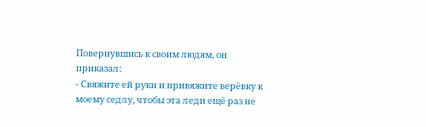Повернувшись к своим людям, он приказал:
- Свяжите ей руки и привяжите верёвку к моему седлу, чтобы эта леди ещё раз не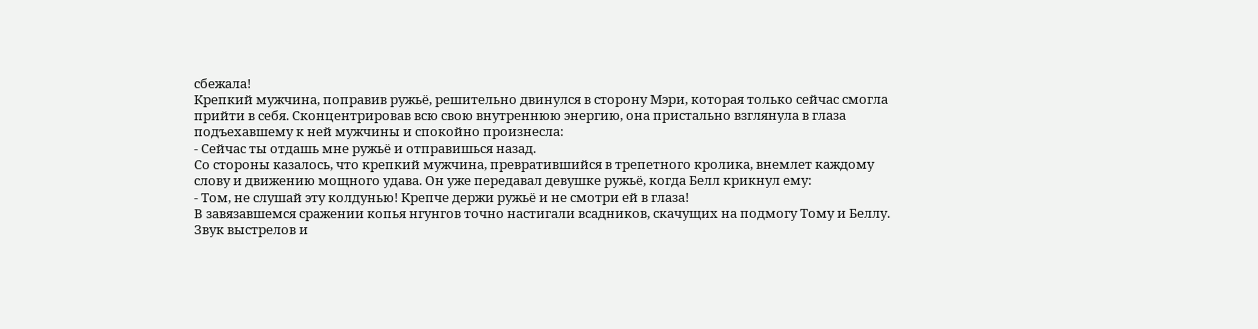сбежала!
Крепкий мужчина, поправив ружьё, решительно двинулся в сторону Мэри, которая только сейчас смогла прийти в себя. Сконцентрировав всю свою внутреннюю энергию, она пристально взглянула в глаза подъехавшему к ней мужчины и спокойно произнесла:
- Сейчас ты отдашь мне ружьё и отправишься назад.
Со стороны казалось, что крепкий мужчина, превратившийся в трепетного кролика, внемлет каждому слову и движению мощного удава. Он уже передавал девушке ружьё, когда Белл крикнул ему:
- Том, не слушай эту колдунью! Крепче держи ружьё и не смотри ей в глаза!
В завязавшемся сражении копья нгунгов точно настигали всадников, скачущих на подмогу Тому и Беллу. Звук выстрелов и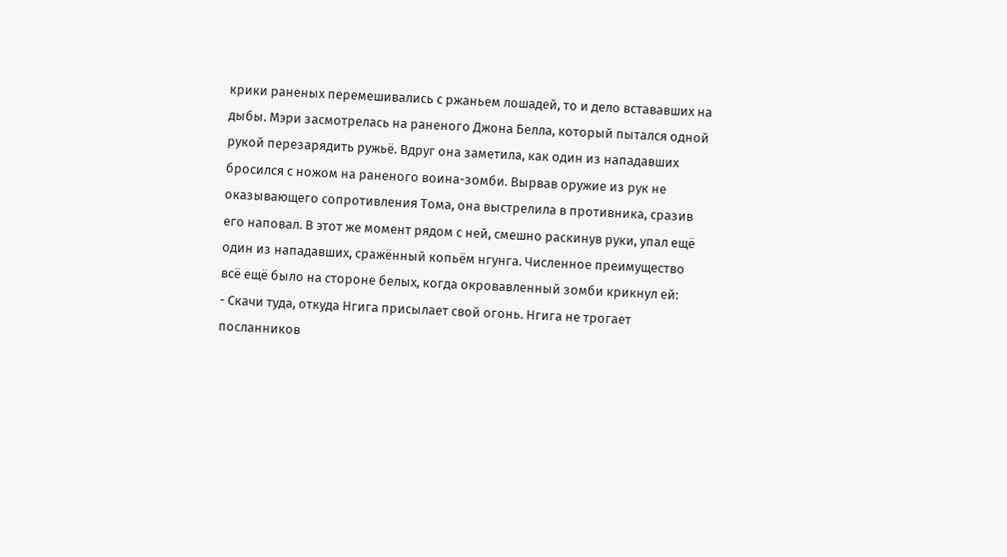крики раненых перемешивались с ржаньем лошадей, то и дело встававших на дыбы. Мэри засмотрелась на раненого Джона Белла, который пытался одной рукой перезарядить ружьё. Вдруг она заметила, как один из нападавших бросился с ножом на раненого воина-зомби. Вырвав оружие из рук не оказывающего сопротивления Тома, она выстрелила в противника, сразив его наповал. В этот же момент рядом с ней, смешно раскинув руки, упал ещё один из нападавших, сражённый копьём нгунга. Численное преимущество всё ещё было на стороне белых, когда окровавленный зомби крикнул ей:
- Скачи туда, откуда Нгига присылает свой огонь. Нгига не трогает посланников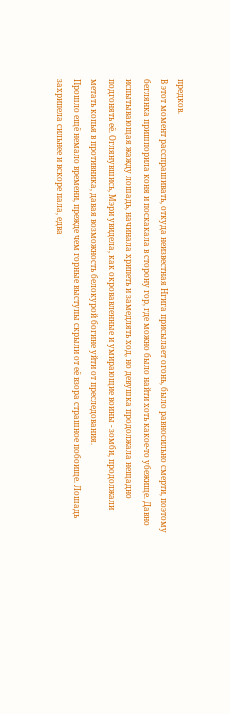предков.
В этот момент расспрашивать, откуда неизвестная Нгига присылает огонь, было равносильно смерти, поэтому беглянка пришпорила коня и поскакала в сторону гор, где можно было найти хоть какое-то убежище. Давно испытывающая жажду лошадь, начинала хрипеть и замедлять ход, но девушка продолжала нещадно подгонять её. Оглянувшись, Мэри увидела, как окровавленные и умирающие воины - зомби, продолжали метать копья в противника, давая возможность белокурой богине уйти от преследования.
Прошло ещё немало времени, прежде чем горные выступы скрыли от её взора страшное побоище. Лошадь захрипела сильнее и вскоре пала, едва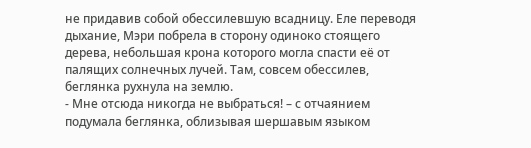не придавив собой обессилевшую всадницу. Еле переводя дыхание, Мэри побрела в сторону одиноко стоящего дерева, небольшая крона которого могла спасти её от палящих солнечных лучей. Там, совсем обессилев, беглянка рухнула на землю.
- Мне отсюда никогда не выбраться! – с отчаянием подумала беглянка, облизывая шершавым языком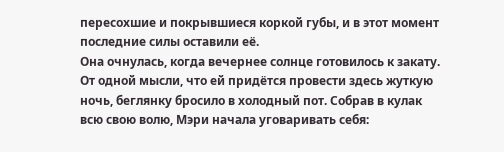пересохшие и покрывшиеся коркой губы, и в этот момент последние силы оставили её.
Она очнулась, когда вечернее солнце готовилось к закату. От одной мысли, что ей придётся провести здесь жуткую ночь, беглянку бросило в холодный пот. Собрав в кулак всю свою волю, Мэри начала уговаривать себя: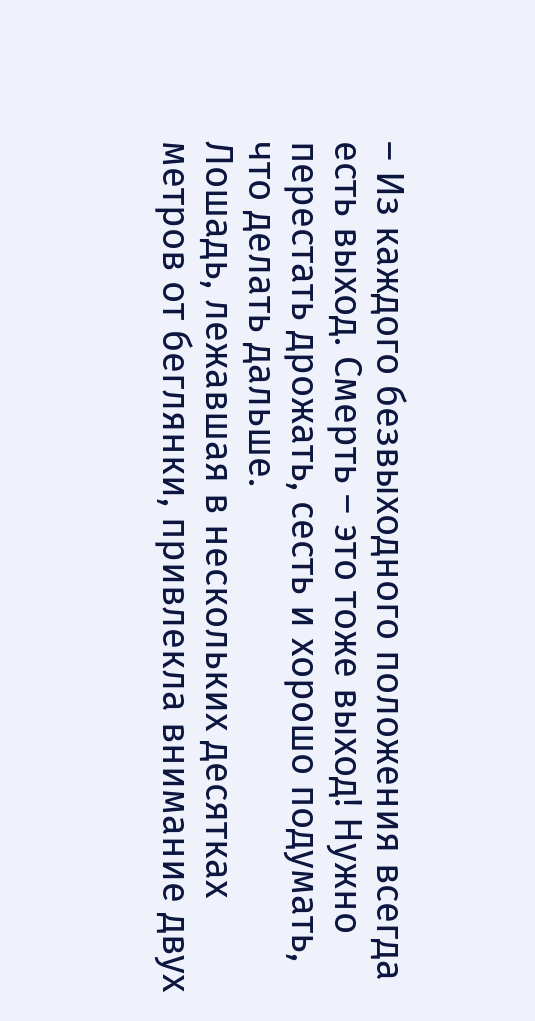– Из каждого безвыходного положения всегда есть выход. Смерть – это тоже выход! Нужно перестать дрожать, сесть и хорошо подумать, что делать дальше.
Лошадь, лежавшая в нескольких десятках метров от беглянки, привлекла внимание двух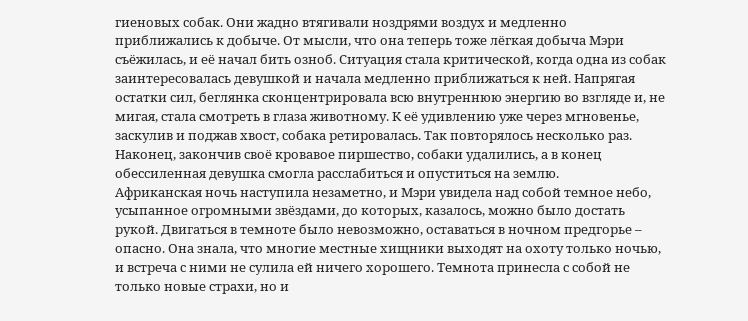гиеновых собак. Они жадно втягивали ноздрями воздух и медленно приближались к добыче. От мысли, что она теперь тоже лёгкая добыча Мэри съёжилась, и её начал бить озноб. Ситуация стала критической, когда одна из собак заинтересовалась девушкой и начала медленно приближаться к ней. Напрягая остатки сил, беглянка сконцентрировала всю внутреннюю энергию во взгляде и, не мигая, стала смотреть в глаза животному. К её удивлению уже через мгновенье, заскулив и поджав хвост, собака ретировалась. Так повторялось несколько раз. Наконец, закончив своё кровавое пиршество, собаки удалились, а в конец обессиленная девушка смогла расслабиться и опуститься на землю.
Африканская ночь наступила незаметно, и Мэри увидела над собой темное небо, усыпанное огромными звёздами, до которых, казалось, можно было достать рукой. Двигаться в темноте было невозможно, оставаться в ночном предгорье – опасно. Она знала, что многие местные хищники выходят на охоту только ночью, и встреча с ними не сулила ей ничего хорошего. Темнота принесла с собой не только новые страхи, но и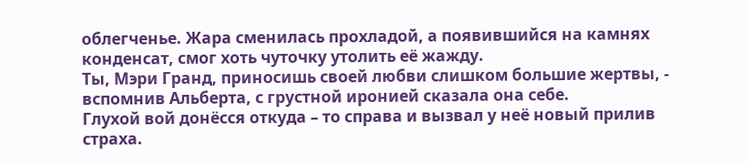облегченье. Жара сменилась прохладой, а появившийся на камнях конденсат, смог хоть чуточку утолить её жажду.
Ты, Мэри Гранд, приносишь своей любви слишком большие жертвы, - вспомнив Альберта, с грустной иронией сказала она себе.
Глухой вой донёсся откуда – то справа и вызвал у неё новый прилив страха.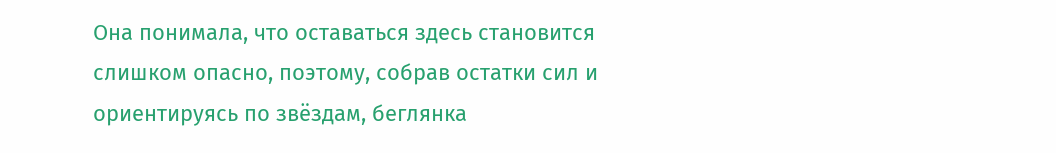Она понимала, что оставаться здесь становится слишком опасно, поэтому, собрав остатки сил и ориентируясь по звёздам, беглянка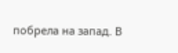побрела на запад. В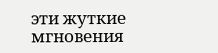эти жуткие мгновения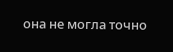она не могла точно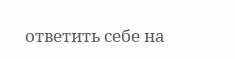ответить себе на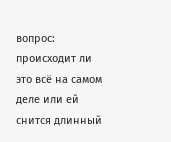вопрос: происходит ли это всё на самом деле или ей снится длинный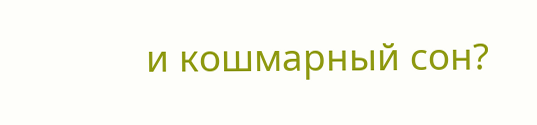и кошмарный сон?